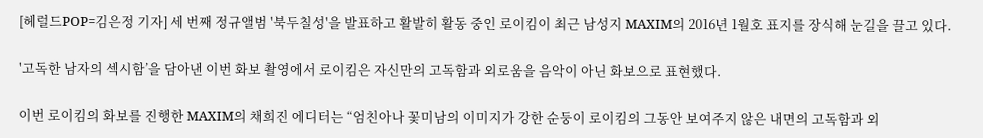[헤럴드POP=김은정 기자] 세 번째 정규앨범 '북두칠성'을 발표하고 활발히 활동 중인 로이킴이 최근 남성지 MAXIM의 2016년 1월호 표지를 장식해 눈길을 끌고 있다.

'고독한 남자의 섹시함’을 담아낸 이번 화보 촬영에서 로이킴은 자신만의 고독함과 외로움을 음악이 아닌 화보으로 표현했다.

이번 로이킴의 화보를 진행한 MAXIM의 채희진 에디터는 “엄친아나 꽃미남의 이미지가 강한 순둥이 로이킴의 그동안 보여주지 않은 내면의 고독함과 외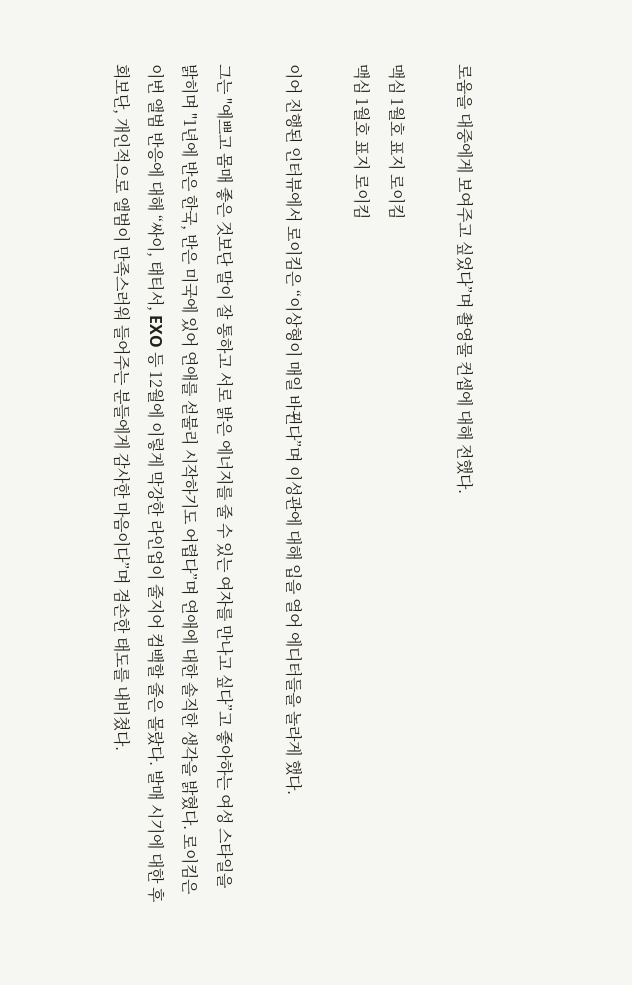로움을 대중에게 보여주고 싶었다”며 촬영물 컨셉에 대해 전했다.

맥심 1월호 표지 로이킴
맥심 1월호 표지 로이킴

이어 진행된 인터뷰에서 로이킴은 “이상형이 매일 바뀐다”며 이성관에 대해 입을 열어 에디터들을 놀라게 했다.

그는 "예쁘고 몸매 좋은 것보단 말이 잘 통하고 서로 밝은 에너지를 줄 수 있는 여자를 만나고 싶다”고 좋아하는 여성 스타일을 밝히며 "1년에 반은 한국, 반은 미국에 있어 연애를 섣불리 시작하기도 어렵다”며 연애에 대한 솔직한 생각을 밝혔다. 로이킴은 이번 앨범 반응에 대해 “싸이, 태티서, EXO 등 12월에 이렇게 막강한 라인업이 줄지어 컴백할 줄은 몰랐다. 발매 시기에 대한 후회보단, 개인적으로 앨범이 만족스러워 들어주는 분들에게 감사한 마음이다”며 겸손한 태도를 내비쳤다.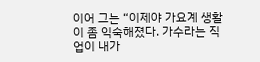이어 그는 “이제야 가요계 생활이 좀 익숙해졌다. 가수라는 직업이 내가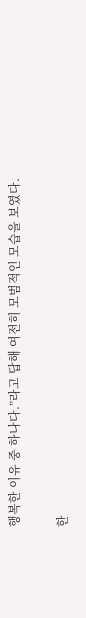행복한 이유 중 하나다.”라고 답해 여전히 모범적인 모습을 보였다.

한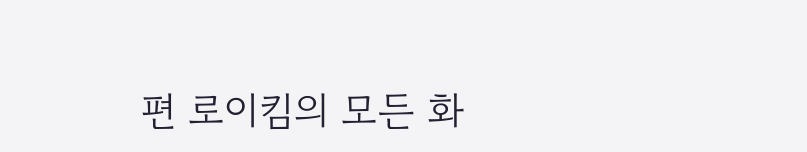편 로이킴의 모든 화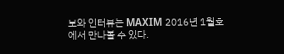보와 인터뷰는 MAXIM 2016년 1월호에서 만나볼 수 있다.